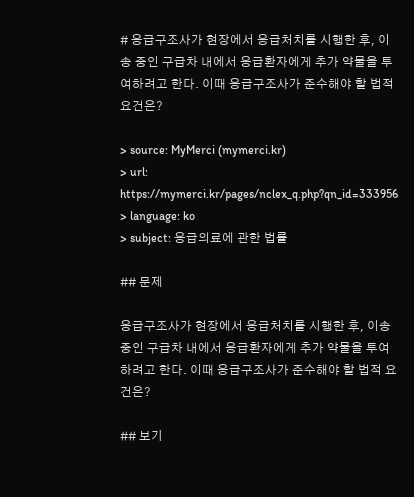# 응급구조사가 현장에서 응급처치를 시행한 후, 이송 중인 구급차 내에서 응급환자에게 추가 약물을 투여하려고 한다. 이때 응급구조사가 준수해야 할 법적 요건은?

> source: MyMerci (mymerci.kr)
> url: https://mymerci.kr/pages/nclex_q.php?qn_id=333956
> language: ko
> subject: 응급의료에 관한 법률

## 문제

응급구조사가 현장에서 응급처치를 시행한 후, 이송 중인 구급차 내에서 응급환자에게 추가 약물을 투여하려고 한다. 이때 응급구조사가 준수해야 할 법적 요건은?

## 보기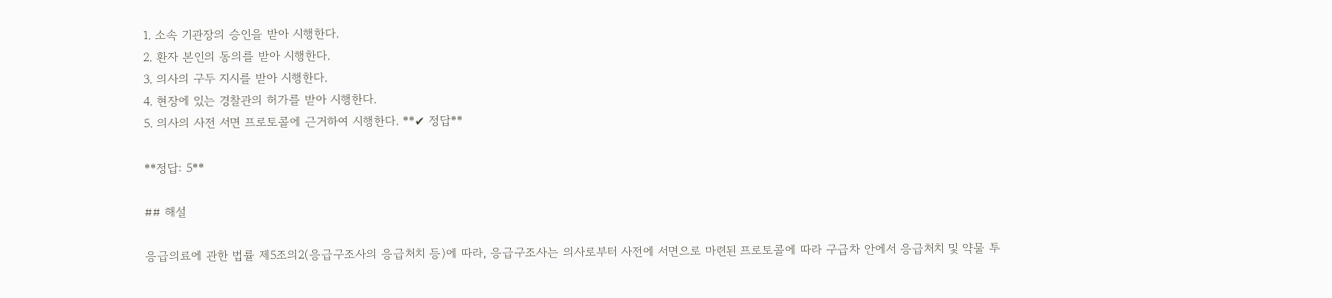1. 소속 기관장의 승인을 받아 시행한다.
2. 환자 본인의 동의를 받아 시행한다.
3. 의사의 구두 지시를 받아 시행한다.
4. 현장에 있는 경찰관의 허가를 받아 시행한다.
5. 의사의 사전 서면 프로토콜에 근거하여 시행한다. **✔ 정답**

**정답: 5**

## 해설

응급의료에 관한 법률 제5조의2(응급구조사의 응급처치 등)에 따라, 응급구조사는 의사로부터 사전에 서면으로 마련된 프로토콜에 따라 구급차 안에서 응급처치 및 약물 투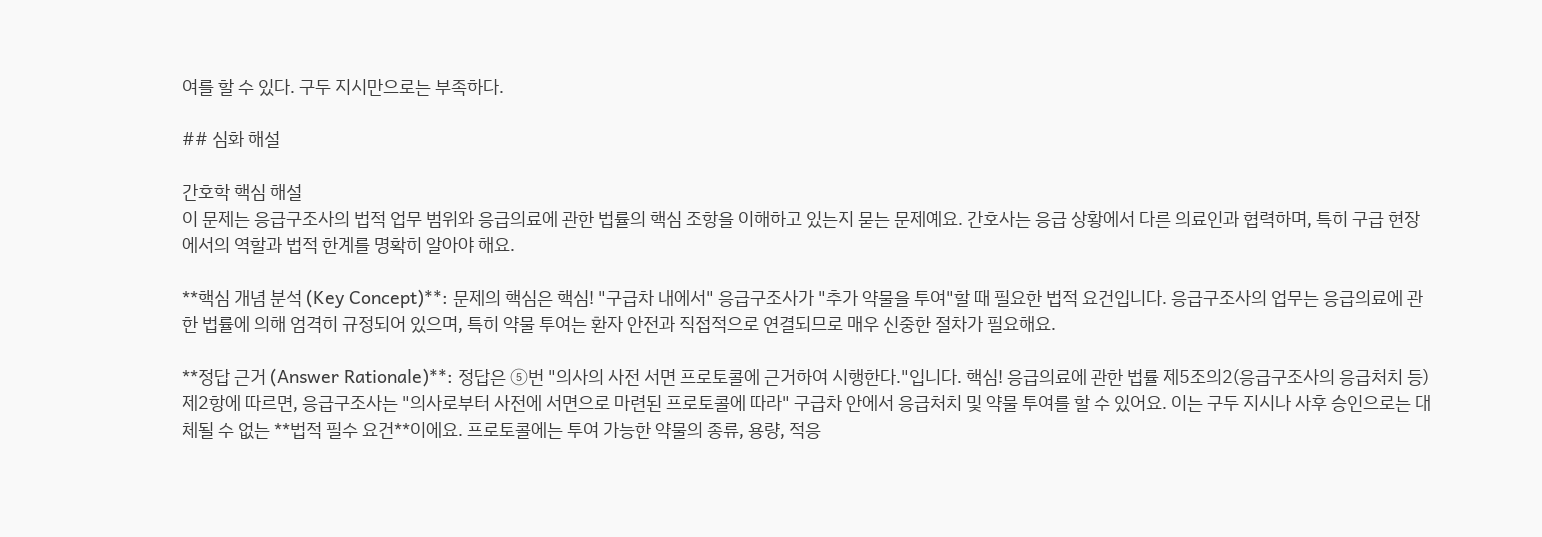여를 할 수 있다. 구두 지시만으로는 부족하다.

## 심화 해설

간호학 핵심 해설
이 문제는 응급구조사의 법적 업무 범위와 응급의료에 관한 법률의 핵심 조항을 이해하고 있는지 묻는 문제예요. 간호사는 응급 상황에서 다른 의료인과 협력하며, 특히 구급 현장에서의 역할과 법적 한계를 명확히 알아야 해요.

**핵심 개념 분석 (Key Concept)**: 문제의 핵심은 핵심! "구급차 내에서" 응급구조사가 "추가 약물을 투여"할 때 필요한 법적 요건입니다. 응급구조사의 업무는 응급의료에 관한 법률에 의해 엄격히 규정되어 있으며, 특히 약물 투여는 환자 안전과 직접적으로 연결되므로 매우 신중한 절차가 필요해요.

**정답 근거 (Answer Rationale)**: 정답은 ⑤번 "의사의 사전 서면 프로토콜에 근거하여 시행한다."입니다. 핵심! 응급의료에 관한 법률 제5조의2(응급구조사의 응급처치 등) 제2항에 따르면, 응급구조사는 "의사로부터 사전에 서면으로 마련된 프로토콜에 따라" 구급차 안에서 응급처치 및 약물 투여를 할 수 있어요. 이는 구두 지시나 사후 승인으로는 대체될 수 없는 **법적 필수 요건**이에요. 프로토콜에는 투여 가능한 약물의 종류, 용량, 적응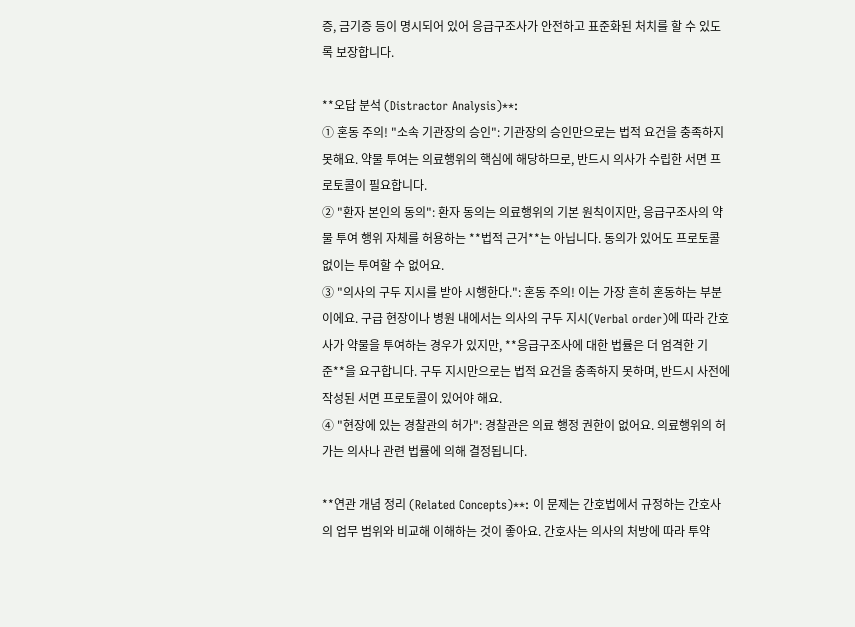증, 금기증 등이 명시되어 있어 응급구조사가 안전하고 표준화된 처치를 할 수 있도록 보장합니다.

**오답 분석 (Distractor Analysis)**:
① 혼동 주의! "소속 기관장의 승인": 기관장의 승인만으로는 법적 요건을 충족하지 못해요. 약물 투여는 의료행위의 핵심에 해당하므로, 반드시 의사가 수립한 서면 프로토콜이 필요합니다.
② "환자 본인의 동의": 환자 동의는 의료행위의 기본 원칙이지만, 응급구조사의 약물 투여 행위 자체를 허용하는 **법적 근거**는 아닙니다. 동의가 있어도 프로토콜 없이는 투여할 수 없어요.
③ "의사의 구두 지시를 받아 시행한다.": 혼동 주의! 이는 가장 흔히 혼동하는 부분이에요. 구급 현장이나 병원 내에서는 의사의 구두 지시(Verbal order)에 따라 간호사가 약물을 투여하는 경우가 있지만, **응급구조사에 대한 법률은 더 엄격한 기준**을 요구합니다. 구두 지시만으로는 법적 요건을 충족하지 못하며, 반드시 사전에 작성된 서면 프로토콜이 있어야 해요.
④ "현장에 있는 경찰관의 허가": 경찰관은 의료 행정 권한이 없어요. 의료행위의 허가는 의사나 관련 법률에 의해 결정됩니다.

**연관 개념 정리 (Related Concepts)**: 이 문제는 간호법에서 규정하는 간호사의 업무 범위와 비교해 이해하는 것이 좋아요. 간호사는 의사의 처방에 따라 투약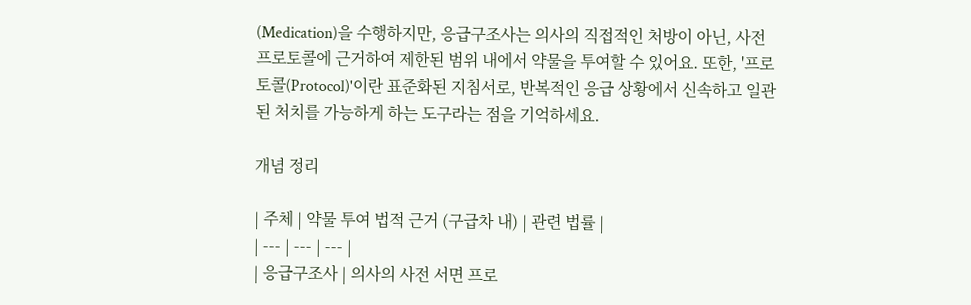(Medication)을 수행하지만, 응급구조사는 의사의 직접적인 처방이 아닌, 사전 프로토콜에 근거하여 제한된 범위 내에서 약물을 투여할 수 있어요. 또한, '프로토콜(Protocol)'이란 표준화된 지침서로, 반복적인 응급 상황에서 신속하고 일관된 처치를 가능하게 하는 도구라는 점을 기억하세요.

개념 정리

| 주체 | 약물 투여 법적 근거 (구급차 내) | 관련 법률 |
| --- | --- | --- |
| 응급구조사 | 의사의 사전 서면 프로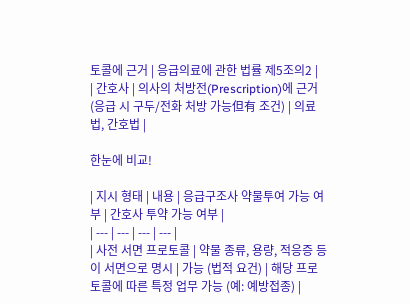토콜에 근거 | 응급의료에 관한 법률 제5조의2 |
| 간호사 | 의사의 처방전(Prescription)에 근거 (응급 시 구두/전화 처방 가능但有 조건) | 의료법, 간호법 |

한눈에 비교!

| 지시 형태 | 내용 | 응급구조사 약물투여 가능 여부 | 간호사 투약 가능 여부 |
| --- | --- | --- | --- |
| 사전 서면 프로토콜 | 약물 종류, 용량, 적응증 등이 서면으로 명시 | 가능 (법적 요건) | 해당 프로토콜에 따른 특정 업무 가능 (예: 예방접종) |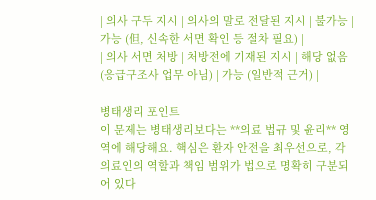| 의사 구두 지시 | 의사의 말로 전달된 지시 | 불가능 | 가능 (但, 신속한 서면 확인 등 절차 필요) |
| 의사 서면 처방 | 처방전에 기재된 지시 | 해당 없음 (응급구조사 업무 아님) | 가능 (일반적 근거) |

병태생리 포인트
이 문제는 병태생리보다는 **의료 법규 및 윤리** 영역에 해당해요. 핵심은 환자 안전을 최우선으로, 각 의료인의 역할과 책임 범위가 법으로 명확히 구분되어 있다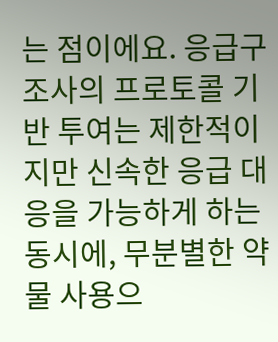는 점이에요. 응급구조사의 프로토콜 기반 투여는 제한적이지만 신속한 응급 대응을 가능하게 하는 동시에, 무분별한 약물 사용으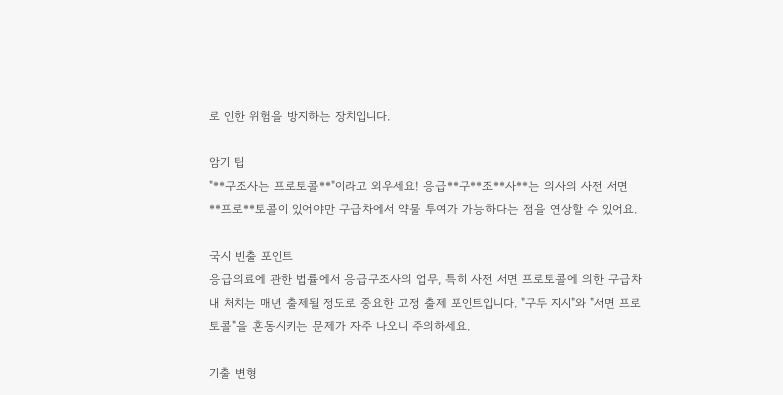로 인한 위험을 방지하는 장치입니다.

암기 팁
"**구조사는 프로토콜**"이라고 외우세요! 응급**구**조**사**는 의사의 사전 서면 **프로**토콜이 있어야만 구급차에서 약물 투여가 가능하다는 점을 연상할 수 있어요.

국시 빈출 포인트
응급의료에 관한 법률에서 응급구조사의 업무, 특히 사전 서면 프로토콜에 의한 구급차 내 처치는 매년 출제될 정도로 중요한 고정 출제 포인트입니다. "구두 지시"와 "서면 프로토콜"을 혼동시키는 문제가 자주 나오니 주의하세요.

기출 변형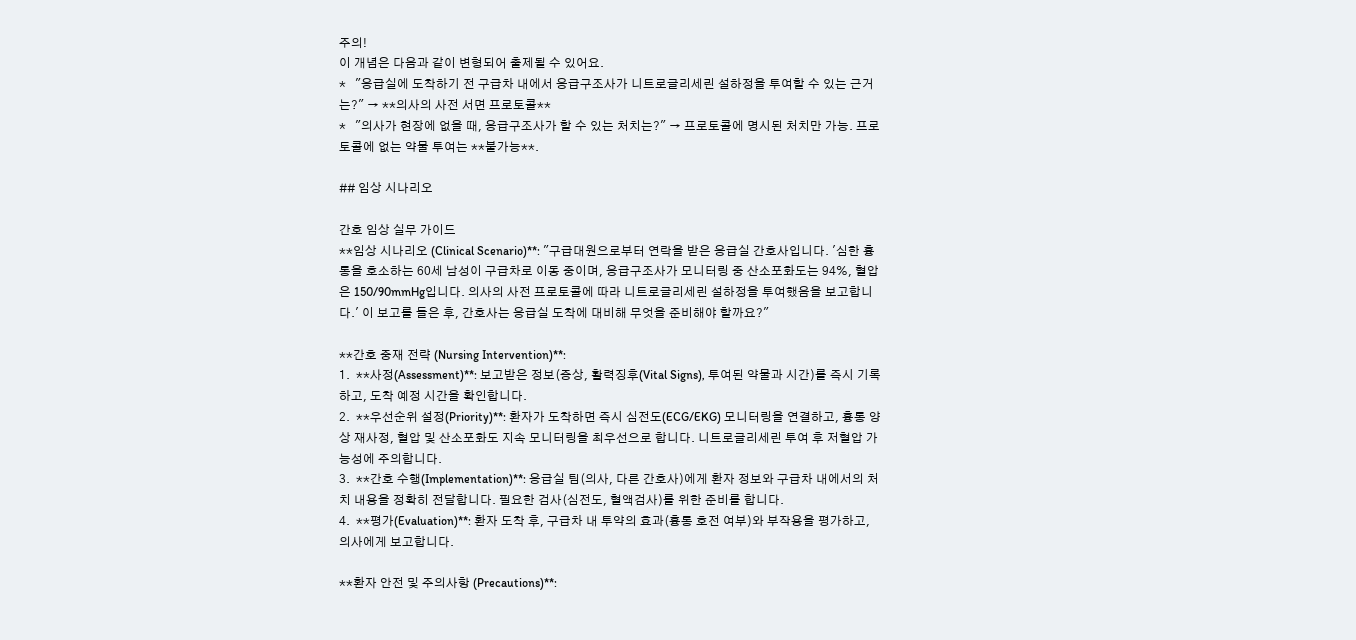주의!
이 개념은 다음과 같이 변형되어 출제될 수 있어요.
*   "응급실에 도착하기 전 구급차 내에서 응급구조사가 니트로글리세린 설하정을 투여할 수 있는 근거는?" → **의사의 사전 서면 프로토콜**
*   "의사가 현장에 없을 때, 응급구조사가 할 수 있는 처치는?" → 프로토콜에 명시된 처치만 가능. 프로토콜에 없는 약물 투여는 **불가능**.

## 임상 시나리오

간호 임상 실무 가이드
**임상 시나리오 (Clinical Scenario)**: "구급대원으로부터 연락을 받은 응급실 간호사입니다. '심한 흉통을 호소하는 60세 남성이 구급차로 이동 중이며, 응급구조사가 모니터링 중 산소포화도는 94%, 혈압은 150/90mmHg입니다. 의사의 사전 프로토콜에 따라 니트로글리세린 설하정을 투여했음을 보고합니다.' 이 보고를 들은 후, 간호사는 응급실 도착에 대비해 무엇을 준비해야 할까요?"

**간호 중재 전략 (Nursing Intervention)**:
1.  **사정(Assessment)**: 보고받은 정보(증상, 활력징후(Vital Signs), 투여된 약물과 시간)를 즉시 기록하고, 도착 예정 시간을 확인합니다.
2.  **우선순위 설정(Priority)**: 환자가 도착하면 즉시 심전도(ECG/EKG) 모니터링을 연결하고, 흉통 양상 재사정, 혈압 및 산소포화도 지속 모니터링을 최우선으로 합니다. 니트로글리세린 투여 후 저혈압 가능성에 주의합니다.
3.  **간호 수행(Implementation)**: 응급실 팀(의사, 다른 간호사)에게 환자 정보와 구급차 내에서의 처치 내용을 정확히 전달합니다. 필요한 검사(심전도, 혈액검사)를 위한 준비를 합니다.
4.  **평가(Evaluation)**: 환자 도착 후, 구급차 내 투약의 효과(흉통 호전 여부)와 부작용을 평가하고, 의사에게 보고합니다.

**환자 안전 및 주의사항 (Precautions)**: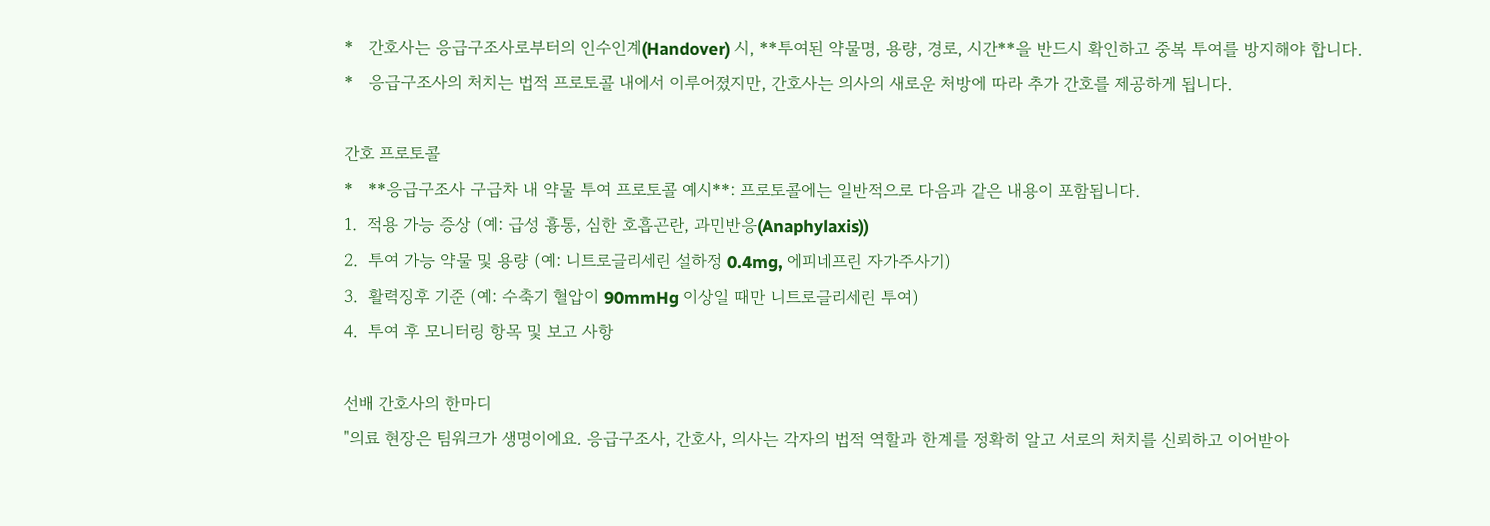*   간호사는 응급구조사로부터의 인수인계(Handover) 시, **투여된 약물명, 용량, 경로, 시간**을 반드시 확인하고 중복 투여를 방지해야 합니다.
*   응급구조사의 처치는 법적 프로토콜 내에서 이루어졌지만, 간호사는 의사의 새로운 처방에 따라 추가 간호를 제공하게 됩니다.

간호 프로토콜
*   **응급구조사 구급차 내 약물 투여 프로토콜 예시**: 프로토콜에는 일반적으로 다음과 같은 내용이 포함됩니다.
1.  적용 가능 증상 (예: 급성 흉통, 심한 호흡곤란, 과민반응(Anaphylaxis))
2.  투여 가능 약물 및 용량 (예: 니트로글리세린 설하정 0.4mg, 에피네프린 자가주사기)
3.  활력징후 기준 (예: 수축기 혈압이 90mmHg 이상일 때만 니트로글리세린 투여)
4.  투여 후 모니터링 항목 및 보고 사항

선배 간호사의 한마디
"의료 현장은 팀워크가 생명이에요. 응급구조사, 간호사, 의사는 각자의 법적 역할과 한계를 정확히 알고 서로의 처치를 신뢰하고 이어받아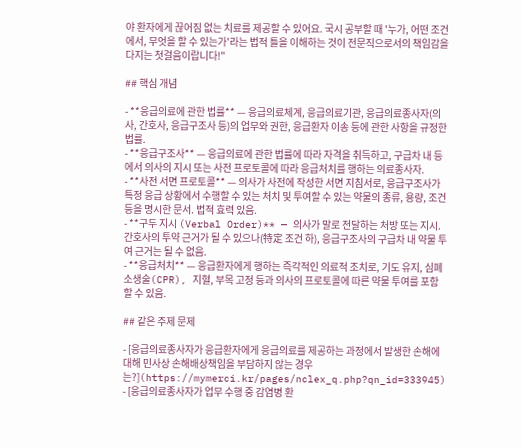야 환자에게 끊어짐 없는 치료를 제공할 수 있어요. 국시 공부할 때 '누가, 어떤 조건에서, 무엇을 할 수 있는가'라는 법적 틀을 이해하는 것이 전문직으로서의 책임감을 다지는 첫걸음이랍니다!"

## 핵심 개념

- **응급의료에 관한 법률** — 응급의료체계, 응급의료기관, 응급의료종사자(의사, 간호사, 응급구조사 등)의 업무와 권한, 응급환자 이송 등에 관한 사항을 규정한 법률.
- **응급구조사** — 응급의료에 관한 법률에 따라 자격을 취득하고, 구급차 내 등에서 의사의 지시 또는 사전 프로토콜에 따라 응급처치를 행하는 의료종사자.
- **사전 서면 프로토콜** — 의사가 사전에 작성한 서면 지침서로, 응급구조사가 특정 응급 상황에서 수행할 수 있는 처치 및 투여할 수 있는 약물의 종류, 용량, 조건 등을 명시한 문서. 법적 효력 있음.
- **구두 지시 (Verbal Order)** — 의사가 말로 전달하는 처방 또는 지시. 간호사의 투약 근거가 될 수 있으나(特定 조건 하), 응급구조사의 구급차 내 약물 투여 근거는 될 수 없음.
- **응급처치** — 응급환자에게 행하는 즉각적인 의료적 조치로, 기도 유지, 심폐소생술(CPR), 지혈, 부목 고정 등과 의사의 프로토콜에 따른 약물 투여를 포함할 수 있음.

## 같은 주제 문제

- [응급의료종사자가 응급환자에게 응급의료를 제공하는 과정에서 발생한 손해에 대해 민사상 손해배상책임을 부담하지 않는 경우는?](https://mymerci.kr/pages/nclex_q.php?qn_id=333945)
- [응급의료종사자가 업무 수행 중 감염병 환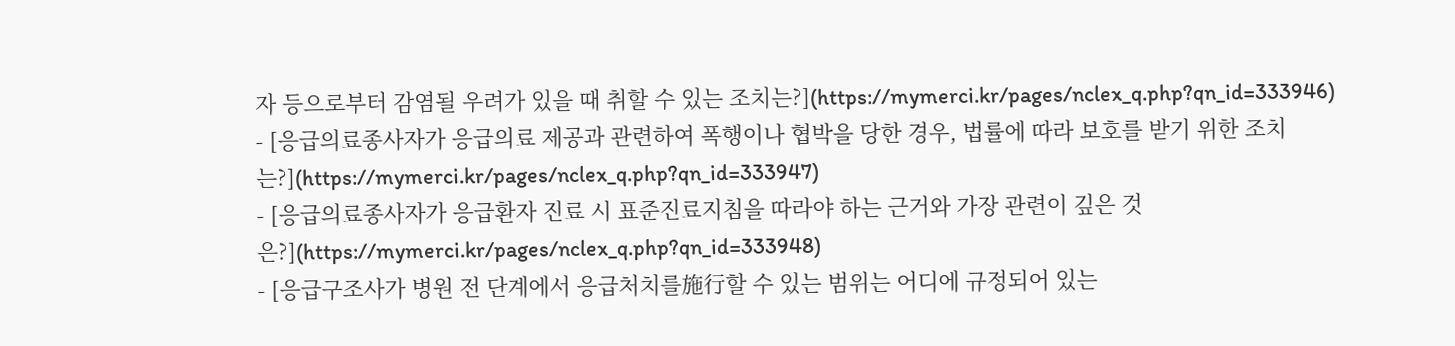자 등으로부터 감염될 우려가 있을 때 취할 수 있는 조치는?](https://mymerci.kr/pages/nclex_q.php?qn_id=333946)
- [응급의료종사자가 응급의료 제공과 관련하여 폭행이나 협박을 당한 경우, 법률에 따라 보호를 받기 위한 조치는?](https://mymerci.kr/pages/nclex_q.php?qn_id=333947)
- [응급의료종사자가 응급환자 진료 시 표준진료지침을 따라야 하는 근거와 가장 관련이 깊은 것은?](https://mymerci.kr/pages/nclex_q.php?qn_id=333948)
- [응급구조사가 병원 전 단계에서 응급처치를施行할 수 있는 범위는 어디에 규정되어 있는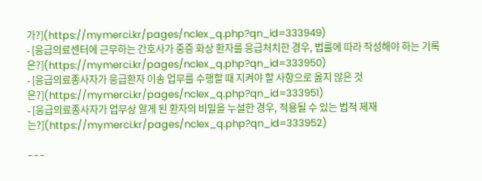가?](https://mymerci.kr/pages/nclex_q.php?qn_id=333949)
- [응급의료센터에 근무하는 간호사가 중증 화상 환자를 응급처치한 경우, 법률에 따라 작성해야 하는 기록은?](https://mymerci.kr/pages/nclex_q.php?qn_id=333950)
- [응급의료종사자가 응급환자 이송 업무를 수행할 때 지켜야 할 사항으로 옳지 않은 것은?](https://mymerci.kr/pages/nclex_q.php?qn_id=333951)
- [응급의료종사자가 업무상 알게 된 환자의 비밀을 누설한 경우, 적용될 수 있는 법적 제재는?](https://mymerci.kr/pages/nclex_q.php?qn_id=333952)

---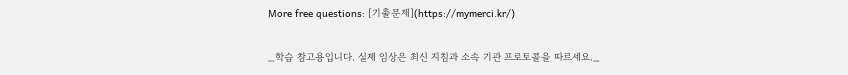More free questions: [기출문제](https://mymerci.kr/)

_학습 참고용입니다. 실제 임상은 최신 지침과 소속 기관 프로토콜을 따르세요._